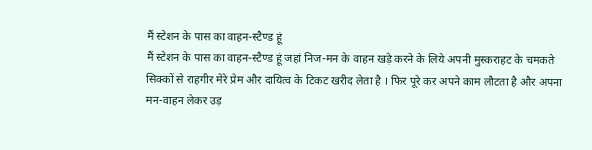मैं स्टेशन के पास का वाहन-स्टैण्ड हूं
मैं स्टेशन के पास का वाहन-स्टैण्ड हूं जहां निज-मन के वाहन खड़े करने के लिये अपनी मुस्कराहट के चमकते सिक्कों से राहगीर मेरे प्रेम और दायित्व के टिकट खरीद लेता है । फिर पूरे कर अपने काम लौटता है और अपना मन-वाहन लेकर उड़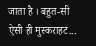जाता है । बहुत-सी ऐसी ही मुस्कराहट...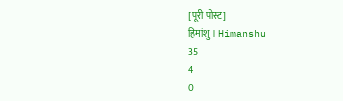[पूरी पोस्ट]
हिमांशु । Himanshu
35
4
0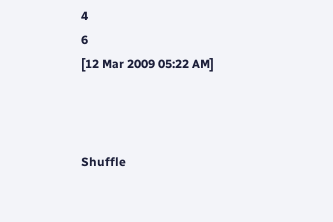4
6
[12 Mar 2009 05:22 AM]



Shuffle